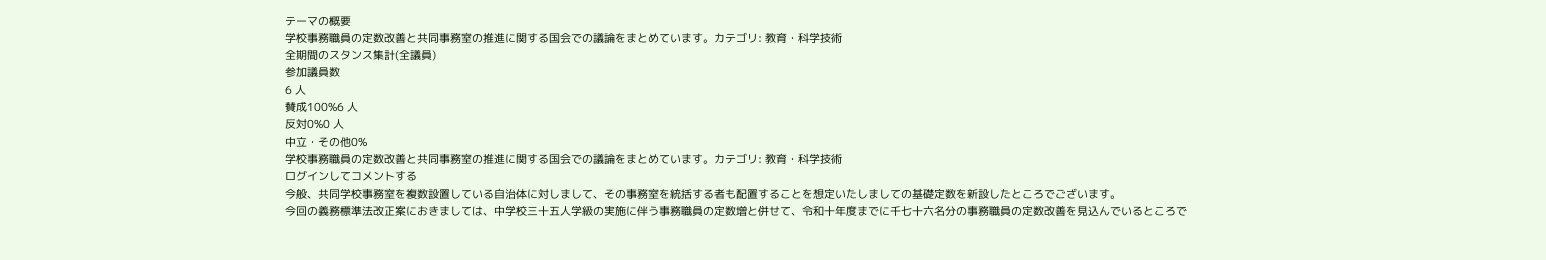テーマの概要
学校事務職員の定数改善と共同事務室の推進に関する国会での議論をまとめています。カテゴリ: 教育・科学技術
全期間のスタンス集計(全議員)
参加議員数
6 人
賛成100%6 人
反対0%0 人
中立・その他0%
学校事務職員の定数改善と共同事務室の推進に関する国会での議論をまとめています。カテゴリ: 教育・科学技術
ログインしてコメントする
今般、共同学校事務室を複数設置している自治体に対しまして、その事務室を統括する者も配置することを想定いたしましての基礎定数を新設したところでございます。
今回の義務標準法改正案におきましては、中学校三十五人学級の実施に伴う事務職員の定数増と併せて、令和十年度までに千七十六名分の事務職員の定数改善を見込んでいるところで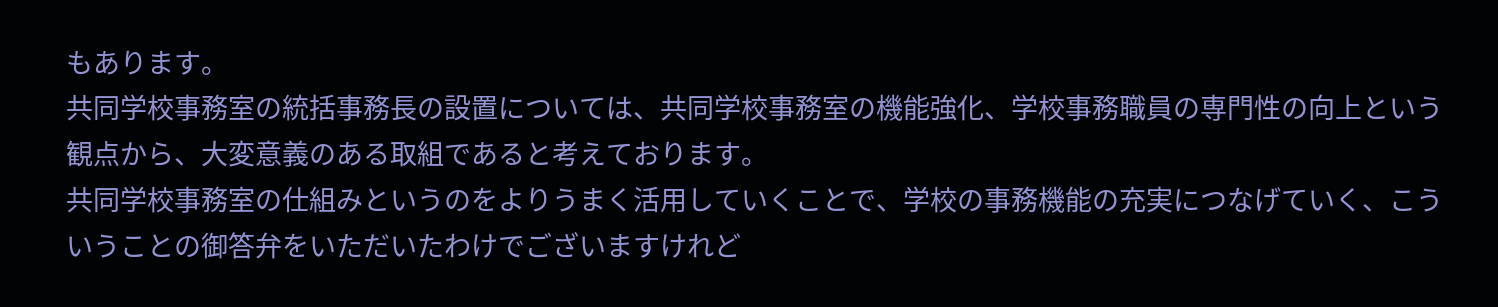もあります。
共同学校事務室の統括事務長の設置については、共同学校事務室の機能強化、学校事務職員の専門性の向上という観点から、大変意義のある取組であると考えております。
共同学校事務室の仕組みというのをよりうまく活用していくことで、学校の事務機能の充実につなげていく、こういうことの御答弁をいただいたわけでございますけれど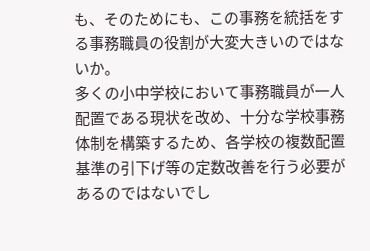も、そのためにも、この事務を統括をする事務職員の役割が大変大きいのではないか。
多くの小中学校において事務職員が一人配置である現状を改め、十分な学校事務体制を構築するため、各学校の複数配置基準の引下げ等の定数改善を行う必要があるのではないでし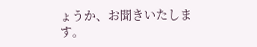ょうか、お聞きいたします。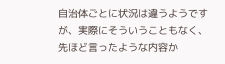自治体ごとに状況は違うようですが、実際にそういうこともなく、先ほど言ったような内容か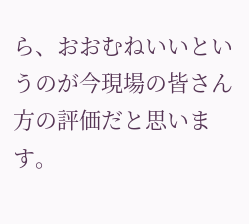ら、おおむねいいというのが今現場の皆さん方の評価だと思います。